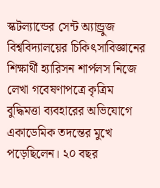স্কটল্যান্ডের সেন্ট অ্যান্ড্রুজ বিশ্ববিদ্যালয়ের চিকিৎসাবিজ্ঞানের শিক্ষার্থী হ্যারিসন শার্পলস নিজে লেখা গবেষণাপত্রে কৃত্রিম বুদ্ধিমত্তা ব্যবহারের অভিযোগে একাডেমিক তদন্তের মুখে পড়েছিলেন। ২০ বছর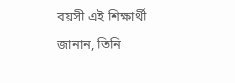বয়সী এই শিক্ষার্থী জানান, তিনি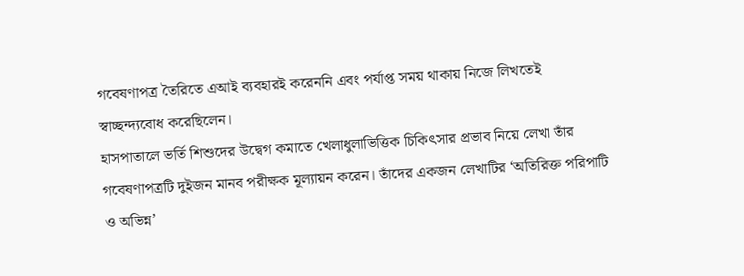গবেষণাপত্র তৈরিতে এআই ব্যবহারই করেননি এবং পর্যাপ্ত সময় থাকায় নিজে লিখতেই স্বাচ্ছন্দ্যবোধ করেছিলেন।
হাসপাতালে ভর্তি শিশুদের উদ্বেগ কমাতে খেলাধুলাভিত্তিক চিকিৎসার প্রভাব নিয়ে লেখা তাঁর গবেষণাপত্রটি দুইজন মানব পরীক্ষক মূল্যায়ন করেন। তাঁদের একজন লেখাটির ‘অতিরিক্ত পরিপাটি ও অভিন্ন’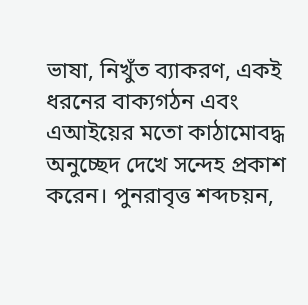ভাষা, নিখুঁত ব্যাকরণ, একই ধরনের বাক্যগঠন এবং এআইয়ের মতো কাঠামোবদ্ধ অনুচ্ছেদ দেখে সন্দেহ প্রকাশ করেন। পুনরাবৃত্ত শব্দচয়ন,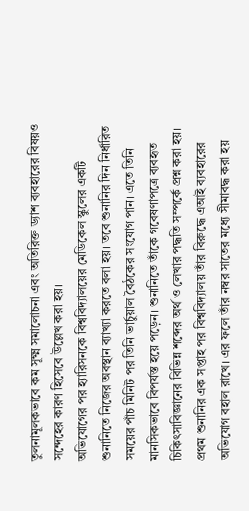তুলনামূলকভাবে কম সূক্ষ্ম সমালোচনা এবং অতিরিক্ত ড্যাশ ব্যবহারের বিষয়ও সন্দেহের কারণ হিসেবে উল্লেখ করা হয়।
অভিযোগের পর হ্যারিসনকে বিশ্ববিদ্যালয়ের মেডিকেল স্কুলের একটি শুনানিতে নিজের অবস্থান ব্যাখ্যা করতে বলা হয়। তবে শুনানির দিন নির্ধারিত সময়ের পাঁচ মিনিট পর তিনি ভার্চুয়াল বৈঠকের সংযোগ পান। এতে তিনি মানসিকভাবে বিপর্যস্ত হয়ে পড়েন। শুনানিতে তাঁকে গবেষণাপত্রে ব্যবহৃত চিকিৎসাবিজ্ঞানের বিভিন্ন শব্দের অর্থ ও লেখার পদ্ধতি সম্পর্কে প্রশ্ন করা হয়।
প্রথম শুনানির এক সপ্তাহ পর বিশ্ববিদ্যালয় তাঁর বিরুদ্ধে এআই ব্যবহারের অভিযোগ বহাল রাখে। এর ফলে তাঁর নম্বর সাতের মধ্যে সীমাবদ্ধ করা হয়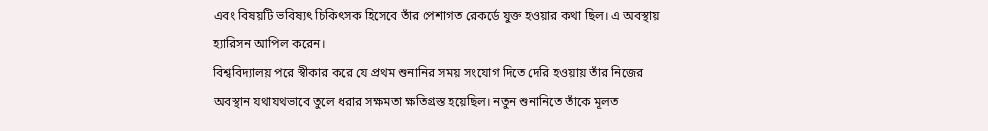এবং বিষয়টি ভবিষ্যৎ চিকিৎসক হিসেবে তাঁর পেশাগত রেকর্ডে যুক্ত হওয়ার কথা ছিল। এ অবস্থায় হ্যারিসন আপিল করেন।
বিশ্ববিদ্যালয় পরে স্বীকার করে যে প্রথম শুনানির সময় সংযোগ দিতে দেরি হওয়ায় তাঁর নিজের অবস্থান যথাযথভাবে তুলে ধরার সক্ষমতা ক্ষতিগ্রস্ত হয়েছিল। নতুন শুনানিতে তাঁকে মূলত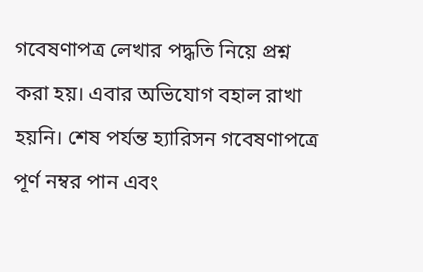গবেষণাপত্র লেখার পদ্ধতি নিয়ে প্রশ্ন করা হয়। এবার অভিযোগ বহাল রাখা হয়নি। শেষ পর্যন্ত হ্যারিসন গবেষণাপত্রে পূর্ণ নম্বর পান এবং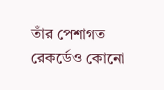তাঁর পেশাগত রেকর্ডেও কোনো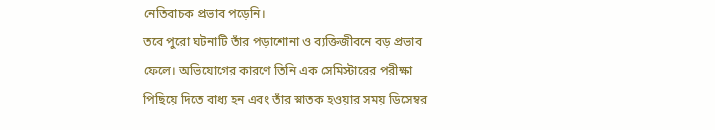নেতিবাচক প্রভাব পড়েনি।
তবে পুরো ঘটনাটি তাঁর পড়াশোনা ও ব্যক্তিজীবনে বড় প্রভাব ফেলে। অভিযোগের কারণে তিনি এক সেমিস্টারের পরীক্ষা পিছিয়ে দিতে বাধ্য হন এবং তাঁর স্নাতক হওয়ার সময় ডিসেম্বর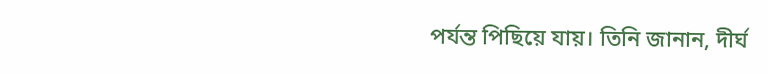পর্যন্ত পিছিয়ে যায়। তিনি জানান, দীর্ঘ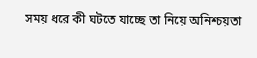সময় ধরে কী ঘটতে যাচ্ছে তা নিয়ে অনিশ্চয়তা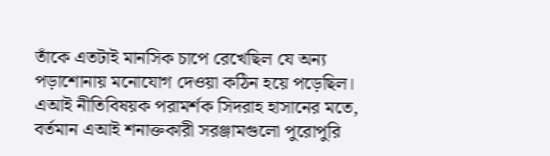তাঁকে এতটাই মানসিক চাপে রেখেছিল যে অন্য পড়াশোনায় মনোযোগ দেওয়া কঠিন হয়ে পড়েছিল।
এআই নীতিবিষয়ক পরামর্শক সিদরাহ হাসানের মতে, বর্তমান এআই শনাক্তকারী সরঞ্জামগুলো পুরোপুরি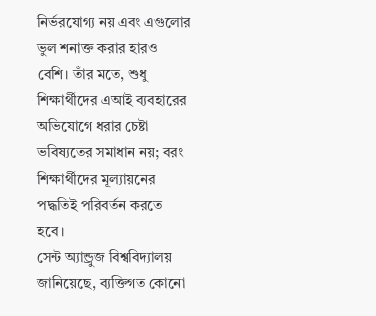নির্ভরযোগ্য নয় এবং এগুলোর ভুল শনাক্ত করার হারও বেশি। তাঁর মতে, শুধু শিক্ষার্থীদের এআই ব্যবহারের অভিযোগে ধরার চেষ্টা ভবিষ্যতের সমাধান নয়; বরং শিক্ষার্থীদের মূল্যায়নের পদ্ধতিই পরিবর্তন করতে হবে।
সেন্ট অ্যান্ড্রুজ বিশ্ববিদ্যালয় জানিয়েছে, ব্যক্তিগত কোনো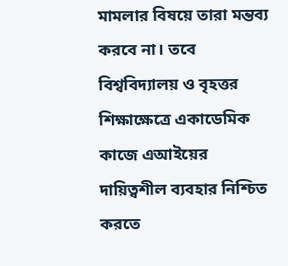মামলার বিষয়ে তারা মন্তব্য করবে না। তবে বিশ্ববিদ্যালয় ও বৃহত্তর শিক্ষাক্ষেত্রে একাডেমিক কাজে এআইয়ের দায়িত্বশীল ব্যবহার নিশ্চিত করতে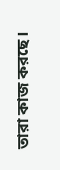তারা কাজ করছে।